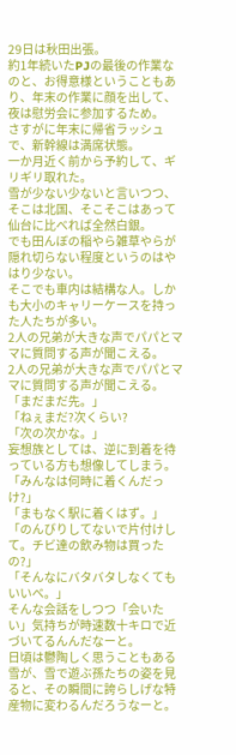29日は秋田出張。
約1年続いたPJの最後の作業なのと、お得意様ということもあり、年末の作業に顔を出して、夜は慰労会に参加するため。
さすがに年末に帰省ラッシュで、新幹線は満席状態。
一か月近く前から予約して、ギリギリ取れた。
雪が少ない少ないと言いつつ、そこは北国、そこそこはあって仙台に比べれば全然白銀。
でも田んぼの稲やら雑草やらが隠れ切らない程度というのはやはり少ない。
そこでも車内は結構な人。しかも大小のキャリーケースを持った人たちが多い。
2人の兄弟が大きな声でパパとママに質問する声が聞こえる。
2人の兄弟が大きな声でパパとママに質問する声が聞こえる。
「まだまだ先。」
「ねぇまだ?次くらい?
「次の次かな。」
妄想族としては、逆に到着を待っている方も想像してしまう。
「みんなは何時に着くんだっけ?」
「まもなく駅に着くはず。」
「のんびりしてないで片付けして。チビ達の飲み物は買ったの?」
「そんなにバタバタしなくてもいいべ。」
そんな会話をしつつ「会いたい」気持ちが時速数十キロで近づいてるんんだなーと。
日頃は鬱陶しく思うこともある雪が、雪で遊ぶ孫たちの姿を見ると、その瞬間に誇らしげな特産物に変わるんだろうなーと。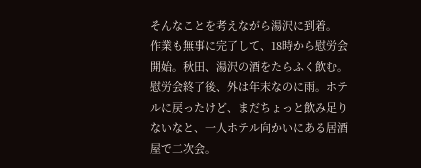そんなことを考えながら湯沢に到着。
作業も無事に完了して、18時から慰労会開始。秋田、湯沢の酒をたらふく飲む。
慰労会終了後、外は年末なのに雨。ホテルに戻ったけど、まだちょっと飲み足りないなと、一人ホテル向かいにある居酒屋で二次会。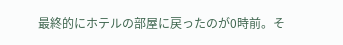最終的にホテルの部屋に戻ったのが0時前。そ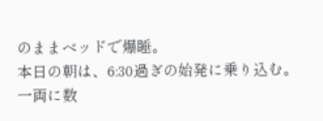のままベッドで爆睡。
本日の朝は、6:30過ぎの始発に乗り込む。
一両に数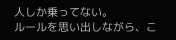人しか乗ってない。
ルールを思い出しながら、こ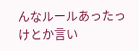んなルールあったっけとか言い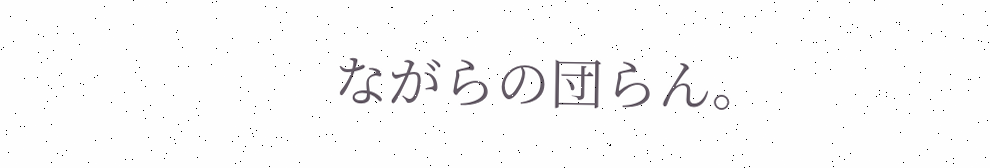ながらの団らん。